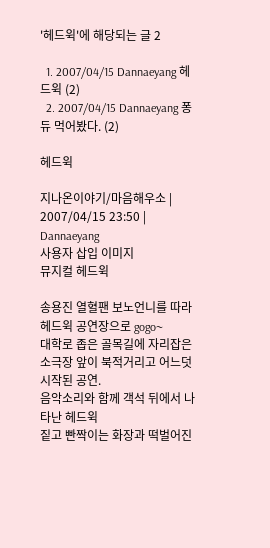'헤드윅'에 해당되는 글 2

  1. 2007/04/15 Dannaeyang 헤드윅 (2)
  2. 2007/04/15 Dannaeyang 퐁듀 먹어봤다. (2)

헤드윅

지나온이야기/마음해우소 | 2007/04/15 23:50 | Dannaeyang
사용자 삽입 이미지
뮤지컬 헤드윅

송용진 열혈팬 보노언니를 따라 헤드윅 공연장으로 gogo~
대학로 좁은 골목길에 자리잡은 소극장 앞이 북적거리고 어느덧 시작된 공연.
음악소리와 함께 객석 뒤에서 나타난 헤드윅
짙고 빤짝이는 화장과 떡벌어진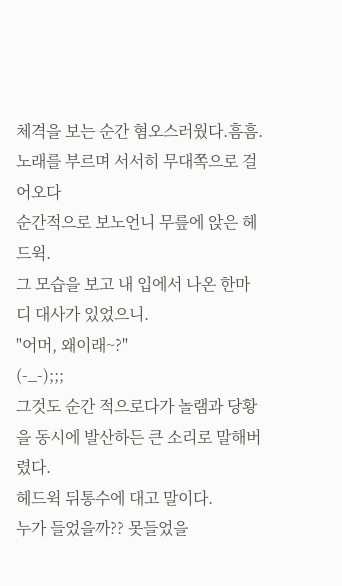체격을 보는 순간 혐오스러웠다.흠흠.
노래를 부르며 서서히 무대쪽으로 걸어오다
순간적으로 보노언니 무릎에 앉은 헤드윅.
그 모습을 보고 내 입에서 나온 한마디 대사가 있었으니.
"어머, 왜이래~?"
(-_-);;;
그것도 순간 적으로다가 놀램과 당황을 동시에 발산하든 큰 소리로 말해버렸다.
헤드윅 뒤통수에 대고 말이다.
누가 들었을까?? 못들었을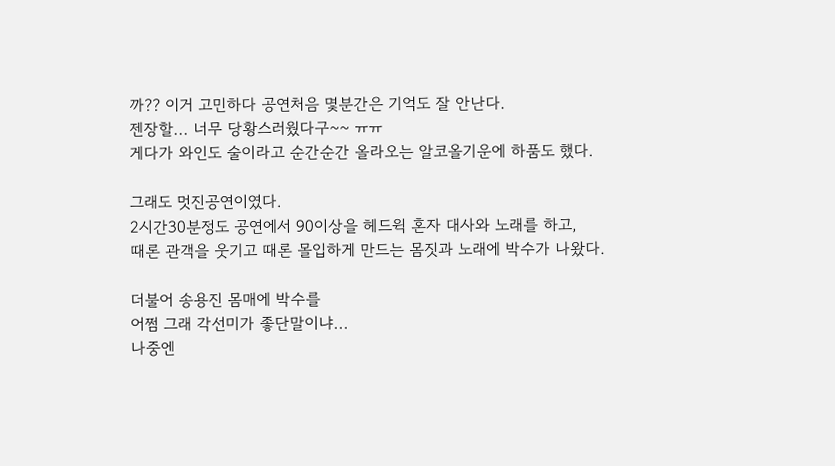까?? 이거 고민하다 공연처음 몇분간은 기억도 잘 안난다.
젠장할... 너무 당황스러웠다구~~ ㅠㅠ
게다가 와인도 술이라고 순간순간 올라오는 알코올기운에 하품도 했다.

그래도 멋진공연이였다.
2시간30분정도 공연에서 90이상을 헤드윅 혼자 대사와 노래를 하고,
때론 관객을 웃기고 때론 몰입하게 만드는 몸짓과 노래에 박수가 나왔다.

더불어 송용진 몸매에 박수를
어쩜 그래 각선미가 좋단말이냐...
나중엔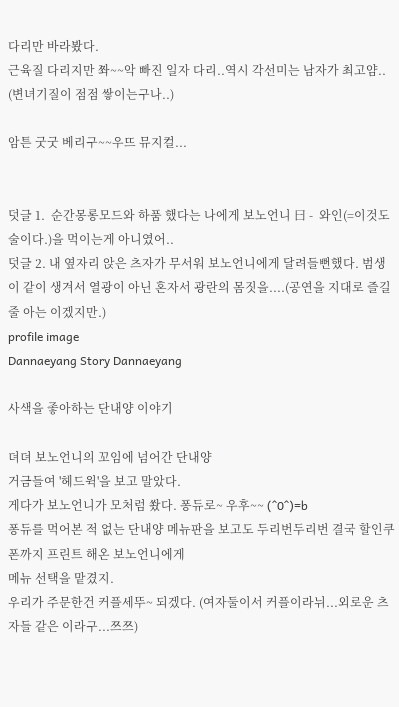다리만 바라봤다.
근육질 다리지만 쫘~~악 빠진 일자 다리..역시 각선미는 남자가 최고얌..
(변녀기질이 점점 쌓이는구나..)

암튼 굿굿 베리구~~우뜨 뮤지컬...


덧글 1.  순간몽롱모드와 하품 했다는 나에게 보노언니 曰 -  와인(=이것도 술이다.)을 먹이는게 아니였어..
덧글 2. 내 옆자리 앉은 츠자가 무서워 보노언니에게 달려들뻔했다. 범생이 같이 생겨서 열광이 아닌 혼자서 광란의 몸짓을....(공연을 지대로 즐길줄 아는 이겠지만.)
profile image
Dannaeyang Story Dannaeyang

사색을 좋아하는 단내양 이야기

뎌뎌 보노언니의 꼬임에 넘어간 단내양
거금들여 '헤드윅'을 보고 말았다.
게다가 보노언니가 모처럼 쐈다. 퐁듀로~ 우후~~ (^0^)=b
퐁듀를 먹어본 적 없는 단내양 메뉴판을 보고도 두리번두리번 결국 할인쿠폰까지 프린트 해온 보노언니에게
메뉴 선택을 맡겼지.
우리가 주문한건 커플세뚜~ 되겠다. (여자둘이서 커플이라뉘...외로운 츠자들 같은 이라구...쯔쯔)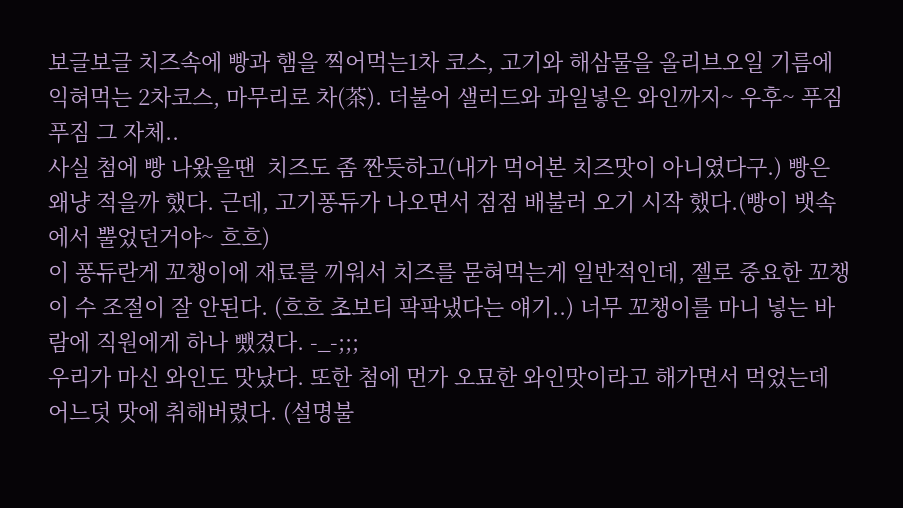보글보글 치즈속에 빵과 햄을 찍어먹는1차 코스, 고기와 해삼물을 올리브오일 기름에 익혀먹는 2차코스, 마무리로 차(茶). 더불어 샐러드와 과일넣은 와인까지~ 우후~ 푸짐푸짐 그 자체..
사실 첨에 빵 나왔을땐  치즈도 좀 짠듯하고(내가 먹어본 치즈맛이 아니였다구.) 빵은 왜냥 적을까 했다. 근데, 고기퐁듀가 나오면서 점점 배불러 오기 시작 했다.(빵이 뱃속에서 뿔었던거야~ 흐흐)
이 퐁듀란게 꼬챙이에 재료를 끼워서 치즈를 묻혀먹는게 일반적인데, 젤로 중요한 꼬챙이 수 조절이 잘 안된다. (흐흐 초보티 팍팍냈다는 얘기..) 너무 꼬챙이를 마니 넣는 바람에 직원에게 하나 뺐겼다. -_-;;;
우리가 마신 와인도 맛났다. 또한 첨에 먼가 오묘한 와인맛이라고 해가면서 먹었는데 어느덧 맛에 취해버렸다. (설명불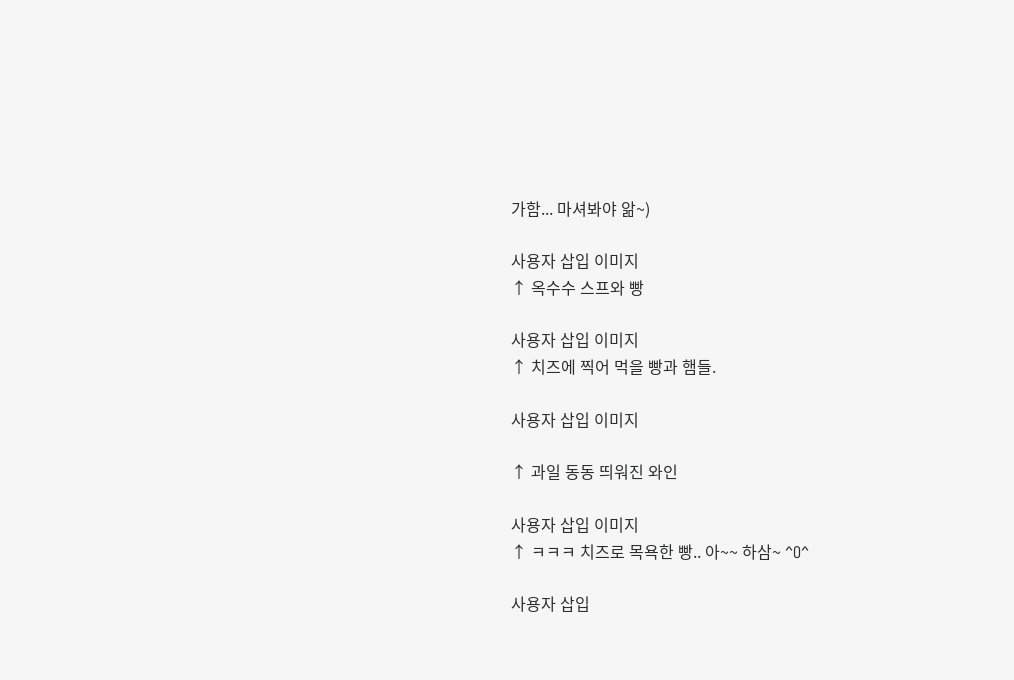가함... 마셔봐야 앎~)

사용자 삽입 이미지
↑ 옥수수 스프와 빵

사용자 삽입 이미지
↑ 치즈에 찍어 먹을 빵과 햄들.

사용자 삽입 이미지

↑ 과일 동동 띄워진 와인

사용자 삽입 이미지
↑ ㅋㅋㅋ 치즈로 목욕한 빵.. 아~~ 하삼~ ^O^

사용자 삽입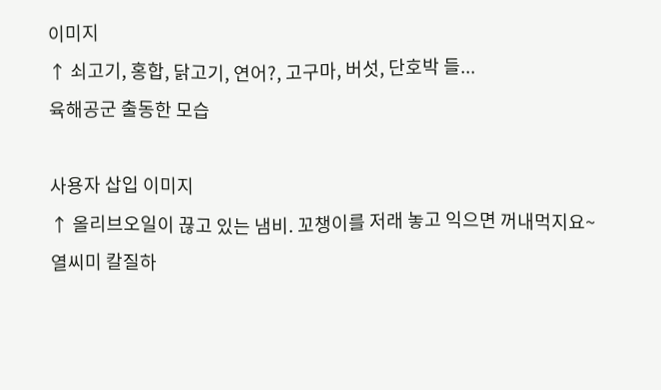이미지
↑ 쇠고기, 홍합, 닭고기, 연어?, 고구마, 버섯, 단호박 들...
육해공군 출동한 모습

사용자 삽입 이미지
↑ 올리브오일이 끊고 있는 냄비. 꼬챙이를 저래 놓고 익으면 꺼내먹지요~
열씨미 칼질하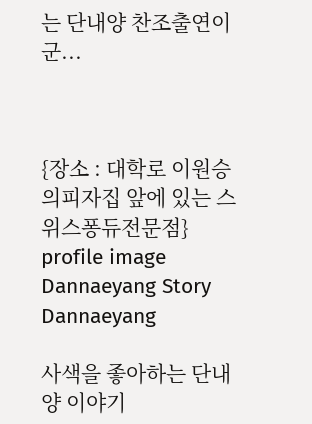는 단내양 찬조출연이군...



{장소 : 대학로 이원승의피자집 앞에 있는 스위스퐁듀전문점}
profile image
Dannaeyang Story Dannaeyang

사색을 좋아하는 단내양 이야기